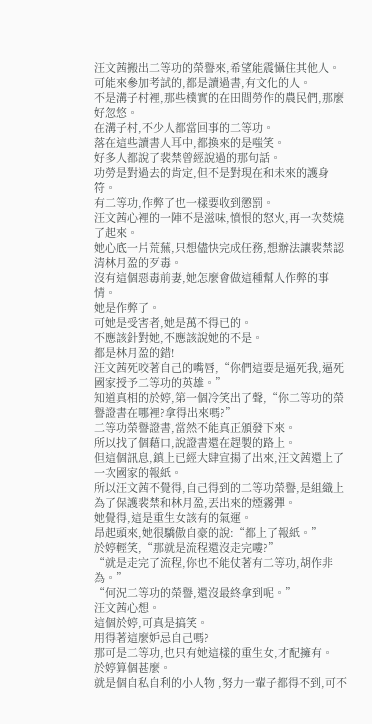汪文茜搬出二等功的榮譽來,希望能震懾住其他人。
可能來參加考試的,都是讀過書,有文化的人。
不是溝子村裡,那些樸實的在田間勞作的農民們,那麼好忽悠。
在溝子村,不少人都當回事的二等功。
落在這些讀書人耳中,都換來的是嗤笑。
好多人都說了裴禁曾經說過的那句話。
功勞是對過去的肯定,但不是對現在和未來的護身符。
有二等功,作弊了也一樣要收到懲罰。
汪文茜心裡的一陣不是滋味,憤恨的怒火,再一次焚燒了起來。
她心底一片荒蕪,只想儘快完成任務,想辦法讓裴禁認清林月盈的歹毒。
沒有這個惡毒前妻,她怎麼會做這種幫人作弊的事情。
她是作弊了。
可她是受害者,她是萬不得已的。
不應該針對她,不應該說她的不是。
都是林月盈的錯!
汪文茜死咬著自己的嘴唇,“你們這要是逼死我,逼死國家授予二等功的英雄。”
知道真相的於婷,第一個冷笑出了聲,“你二等功的榮譽證書在哪裡?拿得出來嗎?”
二等功榮譽證書,當然不能真正頒發下來。
所以找了個藉口,說證書還在趕製的路上。
但這個訊息,鎮上已經大肆宣揚了出來,汪文茜還上了一次國家的報紙。
所以汪文茜不覺得,自己得到的二等功榮譽,是組織上為了保護裴禁和林月盈,丟出來的煙霧彈。
她覺得,這是重生女該有的氣運。
昂起頭來,她很驕傲自豪的說:“都上了報紙。”
於婷輕笑,“那就是流程還沒走完嘍?”
“就是走完了流程,你也不能仗著有二等功,胡作非為。”
“何況二等功的榮譽,還沒最終拿到呢。”
汪文茜心想。
這個於婷,可真是搞笑。
用得著這麼妒忌自己嗎?
那可是二等功,也只有她這樣的重生女,才配擁有。
於婷算個甚麼。
就是個自私自利的小人物 ,努力一輩子都得不到,可不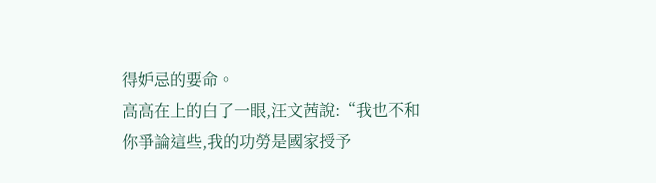得妒忌的要命。
高高在上的白了一眼,汪文茜說:“我也不和你爭論這些,我的功勞是國家授予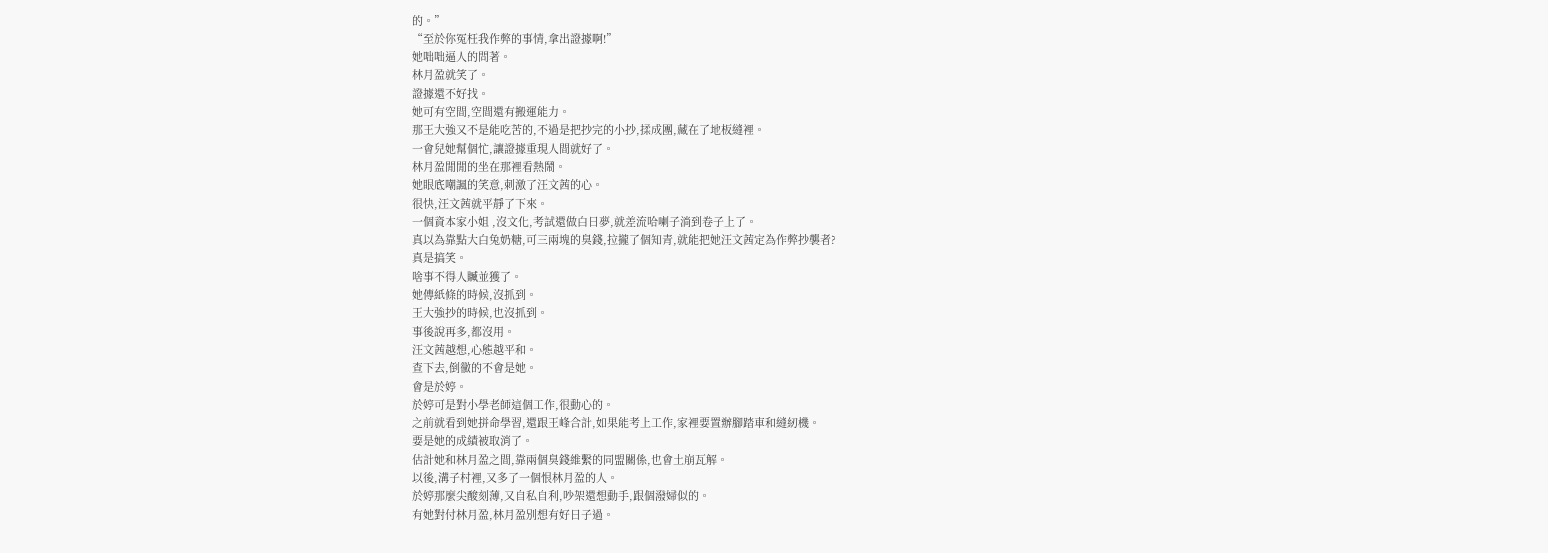的。”
“至於你冤枉我作弊的事情,拿出證據啊!”
她咄咄逼人的問著。
林月盈就笑了。
證據還不好找。
她可有空間,空間還有搬運能力。
那王大強又不是能吃苦的,不過是把抄完的小抄,揉成團,藏在了地板縫裡。
一會兒她幫個忙,讓證據重現人間就好了。
林月盈閒閒的坐在那裡看熱鬧。
她眼底嘲諷的笑意,刺激了汪文茜的心。
很快,汪文茜就平靜了下來。
一個資本家小姐 ,沒文化,考試還做白日夢,就差流哈喇子淌到卷子上了。
真以為靠點大白兔奶糖,可三兩塊的臭錢,拉攏了個知青,就能把她汪文茜定為作弊抄襲者?
真是搞笑。
啥事不得人贓並獲了。
她傳紙條的時候,沒抓到。
王大強抄的時候,也沒抓到。
事後說再多,都沒用。
汪文茜越想,心態越平和。
查下去,倒黴的不會是她。
會是於婷。
於婷可是對小學老師這個工作,很動心的。
之前就看到她拼命學習,還跟王峰合計,如果能考上工作,家裡要置辦腳踏車和縫紉機。
要是她的成績被取消了。
估計她和林月盈之間,靠兩個臭錢維繫的同盟關係,也會土崩瓦解。
以後,溝子村裡,又多了一個恨林月盈的人。
於婷那麼尖酸刻薄,又自私自利,吵架還想動手,跟個潑婦似的。
有她對付林月盈,林月盈別想有好日子過。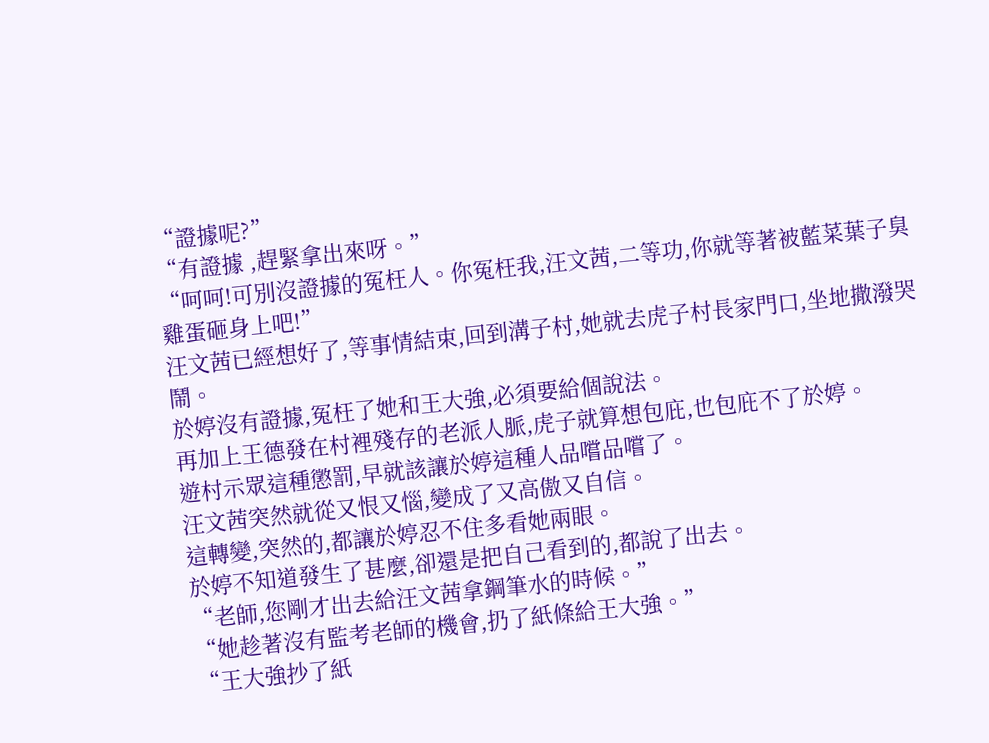“證據呢?”
“有證據 ,趕緊拿出來呀。”
“呵呵!可別沒證據的冤枉人。你冤枉我,汪文茜,二等功,你就等著被藍菜葉子臭雞蛋砸身上吧!”
汪文茜已經想好了,等事情結束,回到溝子村,她就去虎子村長家門口,坐地撒潑哭鬧。
於婷沒有證據,冤枉了她和王大強,必須要給個說法。
再加上王德發在村裡殘存的老派人脈,虎子就算想包庇,也包庇不了於婷。
遊村示眾這種懲罰,早就該讓於婷這種人品嚐品嚐了。
汪文茜突然就從又恨又惱,變成了又高傲又自信。
這轉變,突然的,都讓於婷忍不住多看她兩眼。
於婷不知道發生了甚麼,卻還是把自己看到的,都說了出去。
“老師,您剛才出去給汪文茜拿鋼筆水的時候。”
“她趁著沒有監考老師的機會,扔了紙條給王大強。”
“王大強抄了紙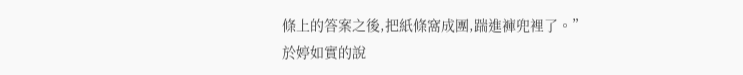條上的答案之後,把紙條窩成團,踹進褲兜裡了。”
於婷如實的說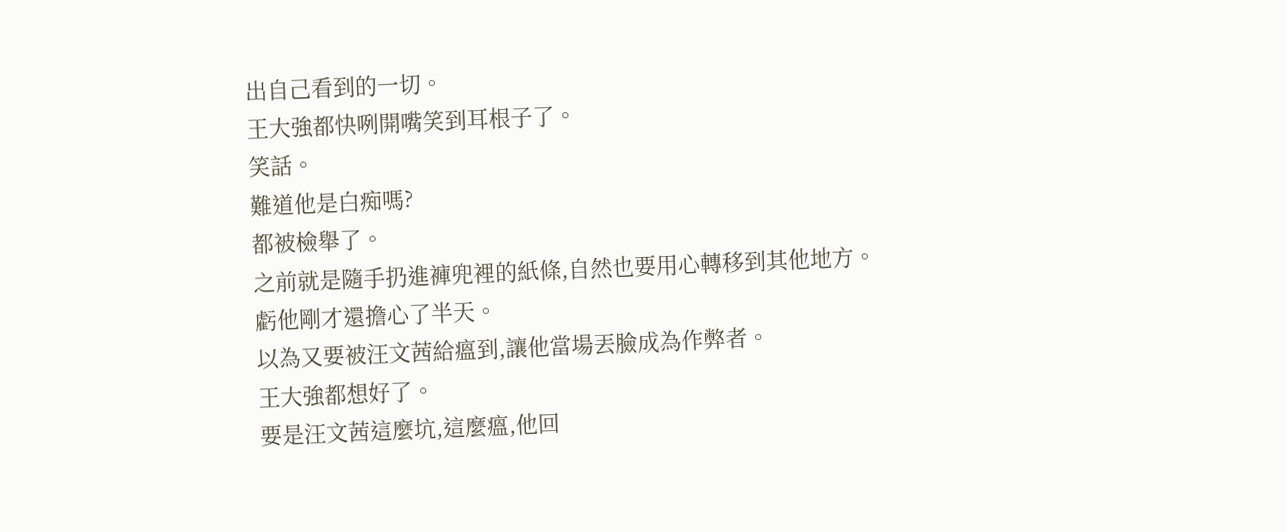出自己看到的一切。
王大強都快咧開嘴笑到耳根子了。
笑話。
難道他是白痴嗎?
都被檢舉了。
之前就是隨手扔進褲兜裡的紙條,自然也要用心轉移到其他地方。
虧他剛才還擔心了半天。
以為又要被汪文茜給瘟到,讓他當場丟臉成為作弊者。
王大強都想好了。
要是汪文茜這麼坑,這麼瘟,他回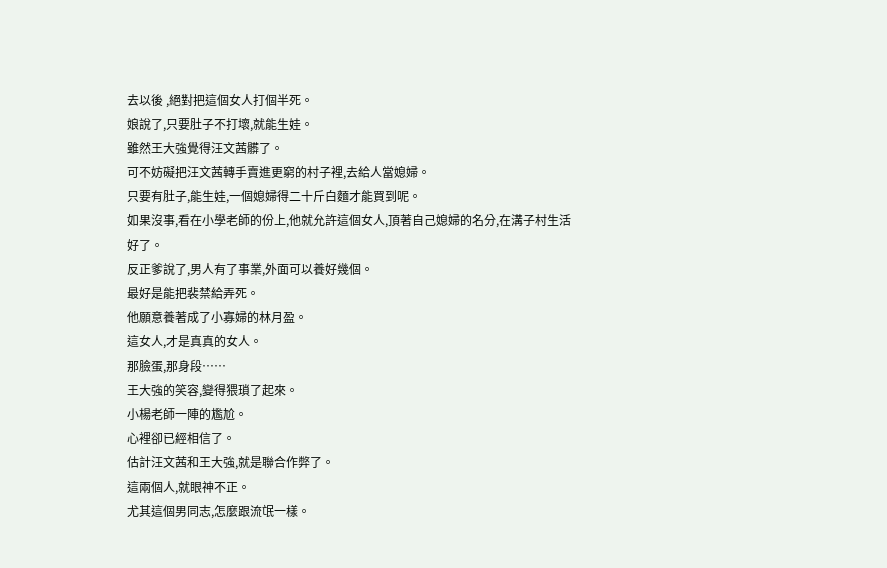去以後 ,絕對把這個女人打個半死。
娘說了,只要肚子不打壞,就能生娃。
雖然王大強覺得汪文茜髒了。
可不妨礙把汪文茜轉手賣進更窮的村子裡,去給人當媳婦。
只要有肚子,能生娃,一個媳婦得二十斤白麵才能買到呢。
如果沒事,看在小學老師的份上,他就允許這個女人,頂著自己媳婦的名分,在溝子村生活好了。
反正爹說了,男人有了事業,外面可以養好幾個。
最好是能把裴禁給弄死。
他願意養著成了小寡婦的林月盈。
這女人,才是真真的女人。
那臉蛋,那身段……
王大強的笑容,變得猥瑣了起來。
小楊老師一陣的尷尬。
心裡卻已經相信了。
估計汪文茜和王大強,就是聯合作弊了。
這兩個人,就眼神不正。
尤其這個男同志,怎麼跟流氓一樣。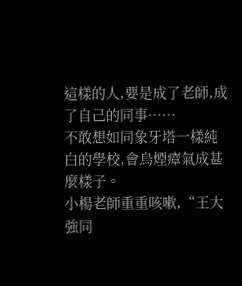這樣的人,要是成了老師,成了自己的同事……
不敢想如同象牙塔一樣純白的學校,會烏煙瘴氣成甚麼樣子。
小楊老師重重咳嗽,“王大強同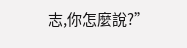志,你怎麼說?”